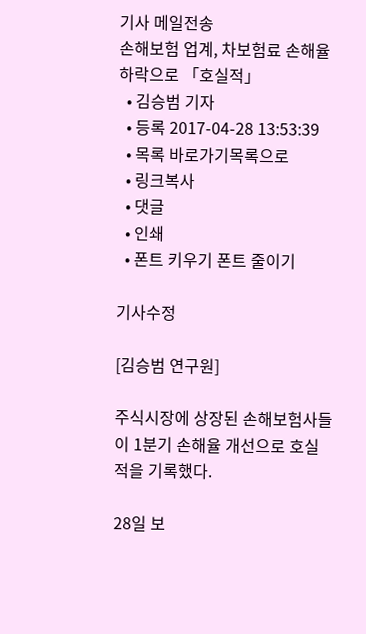기사 메일전송
손해보험 업계, 차보험료 손해율 하락으로 「호실적」
  • 김승범 기자
  • 등록 2017-04-28 13:53:39
  • 목록 바로가기목록으로
  • 링크복사
  • 댓글
  • 인쇄
  • 폰트 키우기 폰트 줄이기

기사수정

[김승범 연구원]

주식시장에 상장된 손해보험사들이 1분기 손해율 개선으로 호실적을 기록했다.

28일 보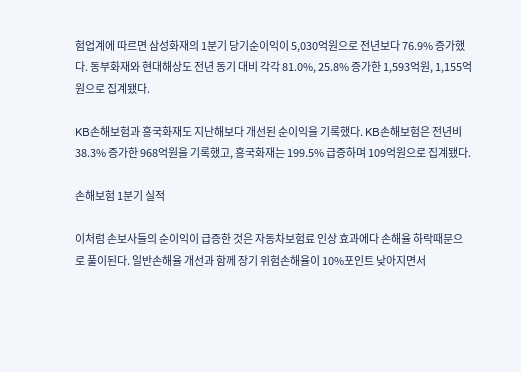험업계에 따르면 삼성화재의 1분기 당기순이익이 5,030억원으로 전년보다 76.9% 증가했다. 동부화재와 현대해상도 전년 동기 대비 각각 81.0%, 25.8% 증가한 1,593억원, 1,155억원으로 집계됐다.

KB손해보험과 흥국화재도 지난해보다 개선된 순이익을 기록했다. KB손해보험은 전년비 38.3% 증가한 968억원을 기록했고, 흥국화재는 199.5% 급증하며 109억원으로 집계됐다.

손해보험 1분기 실적

이처럼 손보사들의 순이익이 급증한 것은 자동차보험료 인상 효과에다 손해율 하락때문으로 풀이된다. 일반손해율 개선과 함께 장기 위험손해율이 10%포인트 낮아지면서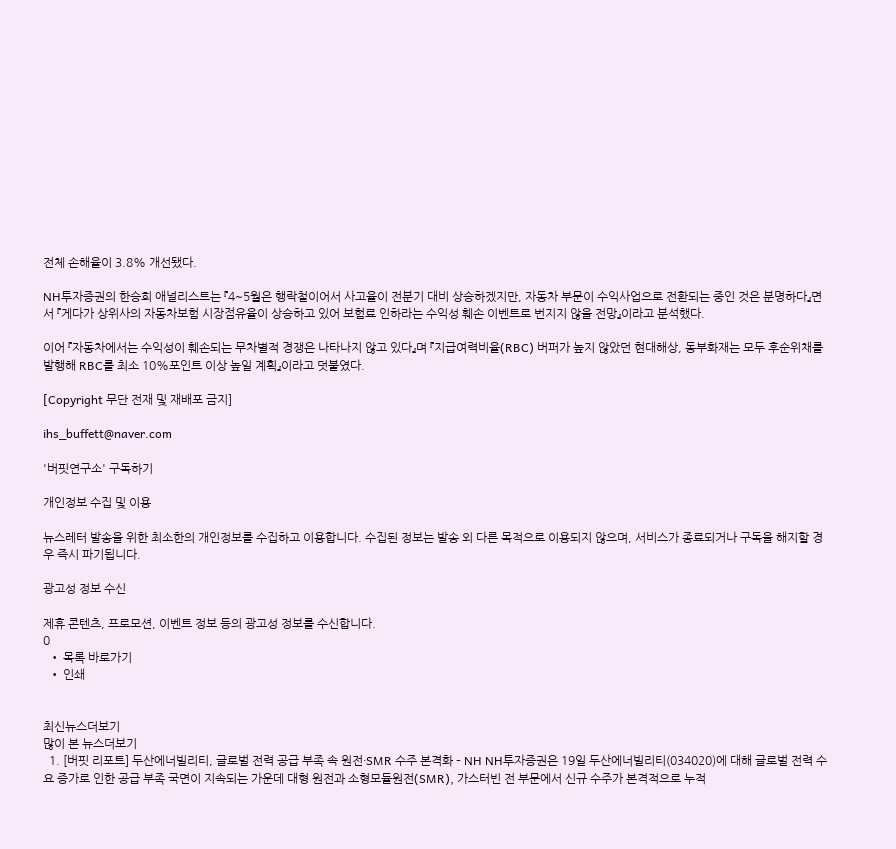전체 손해율이 3.8% 개선됐다.

NH투자증권의 한승희 애널리스트는 『4~5월은 행락철이어서 사고율이 전분기 대비 상승하겠지만, 자동차 부문이 수익사업으로 전환되는 중인 것은 분명하다』면서 『게다가 상위사의 자동차보험 시장점유율이 상승하고 있어 보험료 인하라는 수익성 훼손 이벤트로 번지지 않을 전망』이라고 분석했다.

이어 『자동차에서는 수익성이 훼손되는 무차별적 경쟁은 나타나지 않고 있다』며 『지급여력비율(RBC) 버퍼가 높지 않았던 현대해상, 동부화재는 모두 후순위채를 발행해 RBC를 최소 10%포인트 이상 높일 계획』이라고 덧붙였다.

[Copyright 무단 전재 및 재배포 금지]

ihs_buffett@naver.com

'버핏연구소' 구독하기

개인정보 수집 및 이용

뉴스레터 발송을 위한 최소한의 개인정보를 수집하고 이용합니다. 수집된 정보는 발송 외 다른 목적으로 이용되지 않으며, 서비스가 종료되거나 구독을 해지할 경우 즉시 파기됩니다.

광고성 정보 수신

제휴 콘텐츠, 프로모션, 이벤트 정보 등의 광고성 정보를 수신합니다.
0
  • 목록 바로가기
  • 인쇄


최신뉴스더보기
많이 본 뉴스더보기
  1. [버핏 리포트] 두산에너빌리티, 글로벌 전력 공급 부족 속 원전·SMR 수주 본격화 – NH NH투자증권은 19일 두산에너빌리티(034020)에 대해 글로벌 전력 수요 증가로 인한 공급 부족 국면이 지속되는 가운데 대형 원전과 소형모듈원전(SMR), 가스터빈 전 부문에서 신규 수주가 본격적으로 누적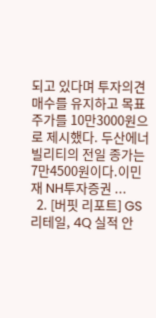되고 있다며 투자의견 매수를 유지하고 목표주가를 10만3000원으로 제시했다. 두산에너빌리티의 전일 종가는 7만4500원이다.이민재 NH투자증권 ...
  2. [버핏 리포트] GS리테일, 4Q 실적 안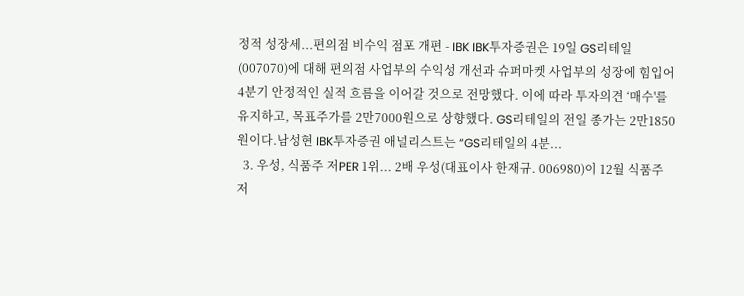정적 성장세...편의점 비수익 점포 개편 - IBK IBK투자증권은 19일 GS리테일(007070)에 대해 편의점 사업부의 수익성 개선과 슈퍼마켓 사업부의 성장에 힘입어 4분기 안정적인 실적 흐름을 이어갈 것으로 전망했다. 이에 따라 투자의견 ‘매수'를 유지하고, 목표주가를 2만7000원으로 상향했다. GS리테일의 전일 종가는 2만1850원이다.남성현 IBK투자증권 애널리스트는 “GS리테일의 4분...
  3. 우성, 식품주 저PER 1위... 2배 우성(대표이사 한재규. 006980)이 12월 식품주 저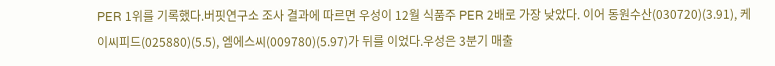PER 1위를 기록했다.버핏연구소 조사 결과에 따르면 우성이 12월 식품주 PER 2배로 가장 낮았다. 이어 동원수산(030720)(3.91), 케이씨피드(025880)(5.5), 엠에스씨(009780)(5.97)가 뒤를 이었다.우성은 3분기 매출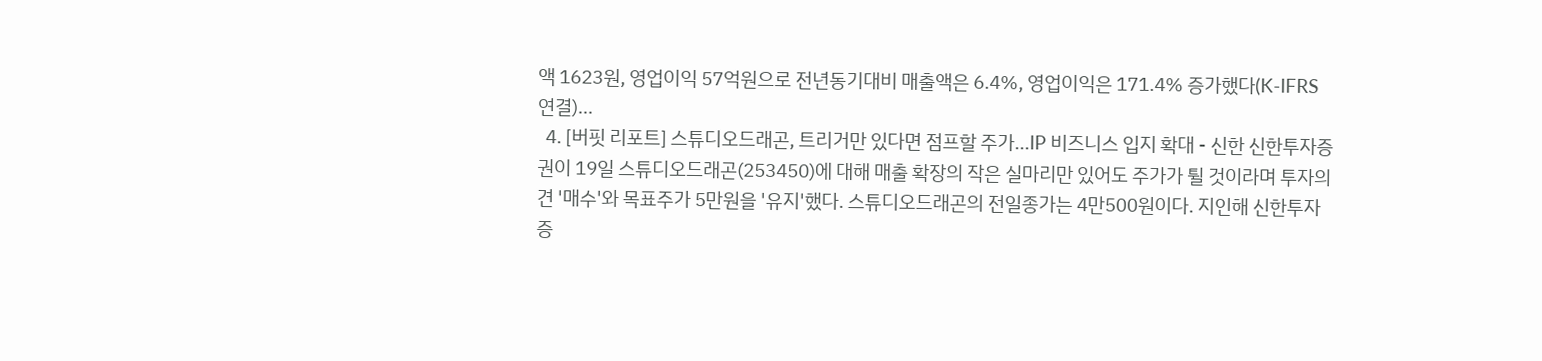액 1623원, 영업이익 57억원으로 전년동기대비 매출액은 6.4%, 영업이익은 171.4% 증가했다(K-IFRS 연결)...
  4. [버핏 리포트] 스튜디오드래곤, 트리거만 있다면 점프할 주가...IP 비즈니스 입지 확대 - 신한 신한투자증권이 19일 스튜디오드래곤(253450)에 대해 매출 확장의 작은 실마리만 있어도 주가가 튈 것이라며 투자의견 '매수'와 목표주가 5만원을 '유지'했다. 스튜디오드래곤의 전일종가는 4만500원이다. 지인해 신한투자증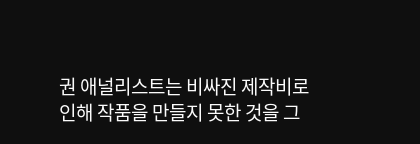권 애널리스트는 비싸진 제작비로 인해 작품을 만들지 못한 것을 그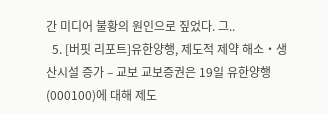간 미디어 불황의 원인으로 짚었다. 그..
  5. [버핏 리포트]유한양행, 제도적 제약 해소‧생산시설 증가 – 교보 교보증권은 19일 유한양행(000100)에 대해 제도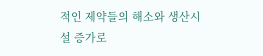적인 제약들의 해소와 생산시설 증가로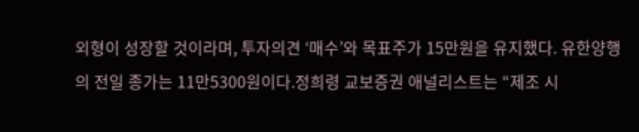외형이 성장할 것이라며, 투자의견 ‘매수’와 목표주가 15만원을 유지했다. 유한양행의 전일 종가는 11만5300원이다.정희령 교보증권 애널리스트는 “제조 시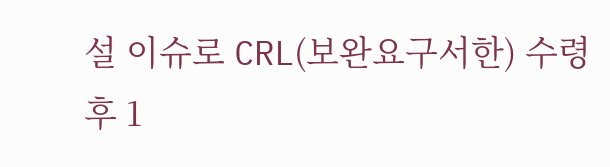설 이슈로 CRL(보완요구서한) 수령 후 1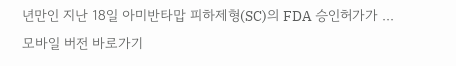년만인 지난 18일 아미반타맙 피하제형(SC)의 FDA 승인허가가 ...
모바일 버전 바로가기